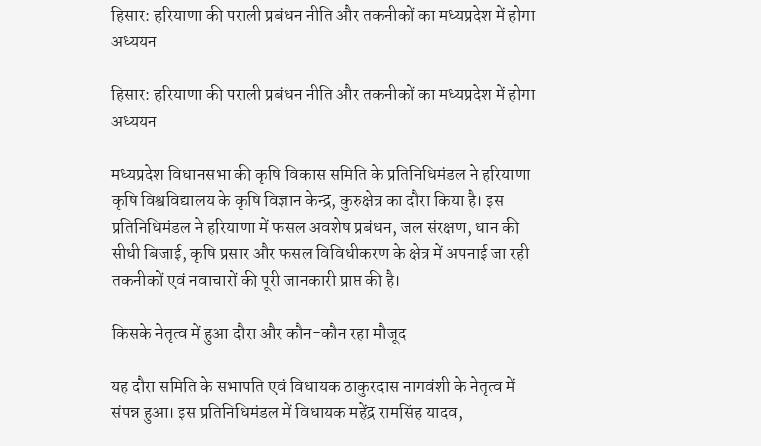हिसार: हरियाणा की पराली प्रबंधन नीति और तकनीकों का मध्यप्रदेश में होगा अध्ययन

हिसार: हरियाणा की पराली प्रबंधन नीति और तकनीकों का मध्यप्रदेश में होगा अध्ययन

मध्यप्रदेश विधानसभा की कृषि विकास समिति के प्रतिनिधिमंडल ने हरियाणा कृषि विश्वविद्यालय के कृषि विज्ञान केन्द्र, कुरुक्षेत्र का दौरा किया है। इस प्रतिनिधिमंडल ने हरियाणा में फसल अवशेष प्रबंधन, जल संरक्षण, धान की सीधी बिजाई, कृषि प्रसार और फसल विविधीकरण के क्षेत्र में अपनाई जा रही तकनीकों एवं नवाचारों की पूरी जानकारी प्राप्त की है।

किसके नेतृत्व में हुआ दौरा और कौन-कौन रहा मौजूद

यह दौरा समिति के सभापति एवं विधायक ठाकुरदास नागवंशी के नेतृत्व में संपन्न हुआ। इस प्रतिनिधिमंडल में विधायक महेंद्र रामसिंह यादव,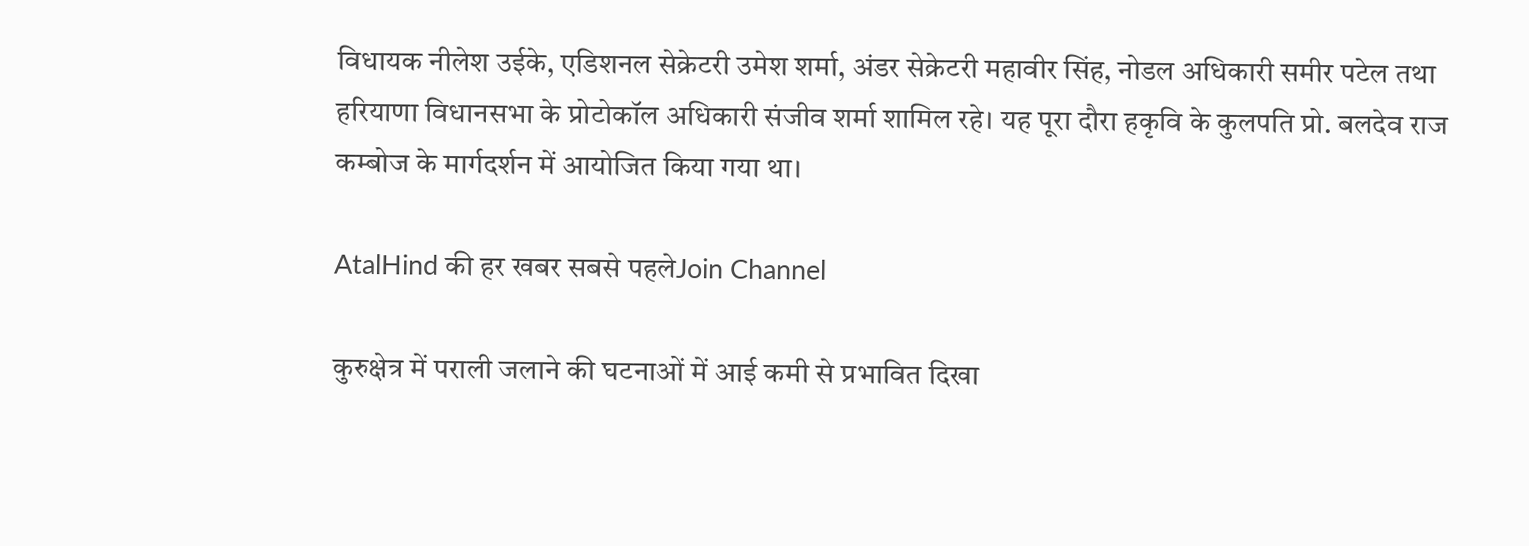विधायक नीलेश उईके, एडिशनल सेक्रेटरी उमेश शर्मा, अंडर सेक्रेटरी महावीर सिंह, नोडल अधिकारी समीर पटेल तथा हरियाणा विधानसभा के प्रोटोकॉल अधिकारी संजीव शर्मा शामिल रहे। यह पूरा दौरा हकृवि के कुलपति प्रो. बलदेव राज कम्बोज के मार्गदर्शन में आयोजित किया गया था।

AtalHind की हर खबर सबसे पहलेJoin Channel

कुरुक्षेत्र में पराली जलाने की घटनाओं में आई कमी से प्रभावित दिखा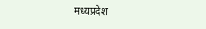मध्यप्रदेश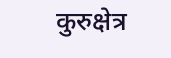कुरुक्षेत्र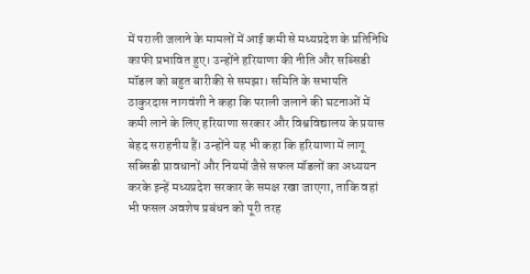में पराली जलाने के मामलों में आई कमी से मध्यप्रदेश के प्रतिनिधि काफी प्रभावित हुए। उन्होंने हरियाणा की नीति और सब्सिडी मॉडल को बहुत बारीकी से समझा। समिति के सभापति ठाकुरदास नागवंशी ने कहा कि पराली जलाने की घटनाओं में कमी लाने के लिए हरियाणा सरकार और विश्वविद्यालय के प्रयास बेहद सराहनीय हैं। उन्होंने यह भी कहा कि हरियाणा में लागू सब्सिडी प्रावधानों और नियमों जैसे सफल मॉडलों का अध्ययन करके इन्हें मध्यप्रदेश सरकार के समक्ष रखा जाएगा, ताकि वहां भी फसल अवशेष प्रबंधन को पूरी तरह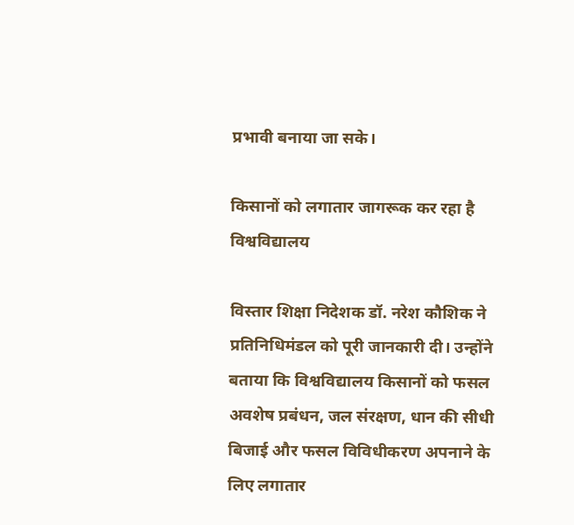प्रभावी बनाया जा सके।

किसानों को लगातार जागरूक कर रहा है विश्वविद्यालय

विस्तार शिक्षा निदेशक डॉ. नरेश कौशिक ने प्रतिनिधिमंडल को पूरी जानकारी दी। उन्होंने बताया कि विश्वविद्यालय किसानों को फसल अवशेष प्रबंधन, जल संरक्षण, धान की सीधी बिजाई और फसल विविधीकरण अपनाने के लिए लगातार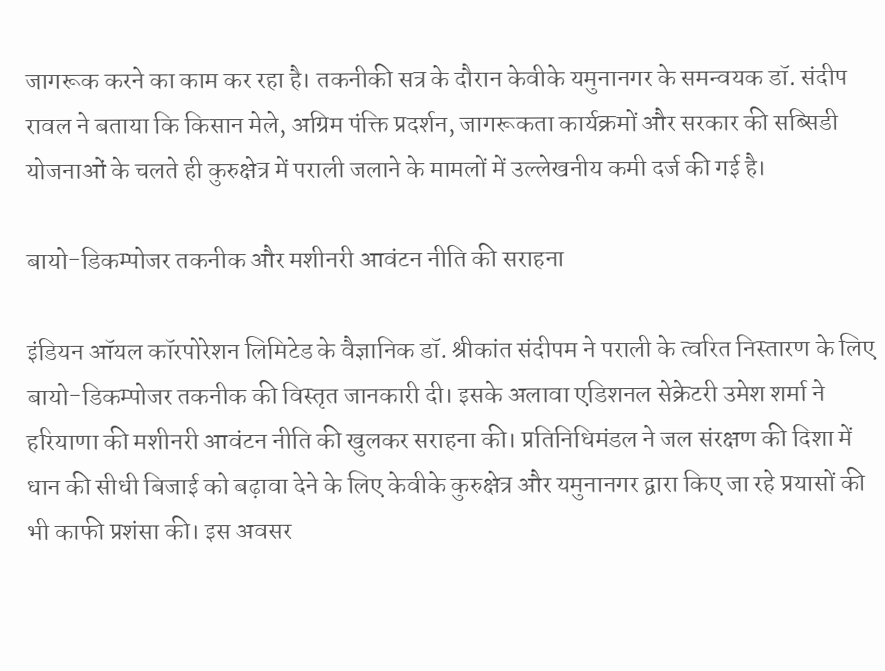जागरूक करने का काम कर रहा है। तकनीकी सत्र के दौरान केवीके यमुनानगर के समन्वयक डॉ. संदीप रावल ने बताया कि किसान मेले, अग्रिम पंक्ति प्रदर्शन, जागरूकता कार्यक्रमों और सरकार की सब्सिडी योजनाओं के चलते ही कुरुक्षेत्र में पराली जलाने के मामलों में उल्लेखनीय कमी दर्ज की गई है।

बायो-डिकम्पोजर तकनीक और मशीनरी आवंटन नीति की सराहना

इंडियन ऑयल कॉरपोरेशन लिमिटेड के वैज्ञानिक डॉ. श्रीकांत संदीपम ने पराली के त्वरित निस्तारण के लिए बायो-डिकम्पोजर तकनीक की विस्तृत जानकारी दी। इसके अलावा एडिशनल सेक्रेटरी उमेश शर्मा ने हरियाणा की मशीनरी आवंटन नीति की खुलकर सराहना की। प्रतिनिधिमंडल ने जल संरक्षण की दिशा में धान की सीधी बिजाई को बढ़ावा देने के लिए केवीके कुरुक्षेत्र और यमुनानगर द्वारा किए जा रहे प्रयासों की भी काफी प्रशंसा की। इस अवसर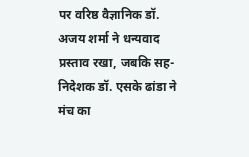पर वरिष्ठ वैज्ञानिक डॉ. अजय शर्मा ने धन्यवाद प्रस्ताव रखा, जबकि सह-निदेशक डॉ. एसके ढांडा ने मंच का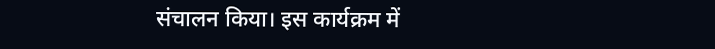संचालन किया। इस कार्यक्रम में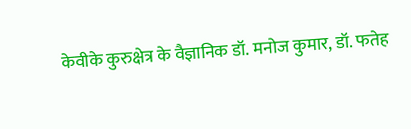केवीके कुरुक्षेत्र के वैज्ञानिक डॉ. मनोज कुमार, डॉ. फतेह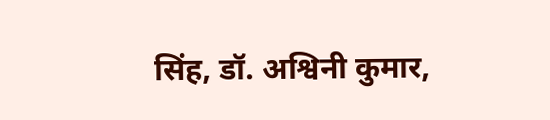सिंह, डॉ. अश्विनी कुमार,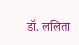डॉ. ललिता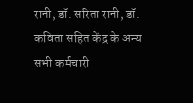रानी, डॉ. सरिता रानी, डॉ. कविता सहित केंद्र के अन्य सभी कर्मचारी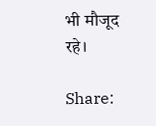भी मौजूद रहे।

Share: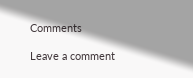Comments

Leave a comment